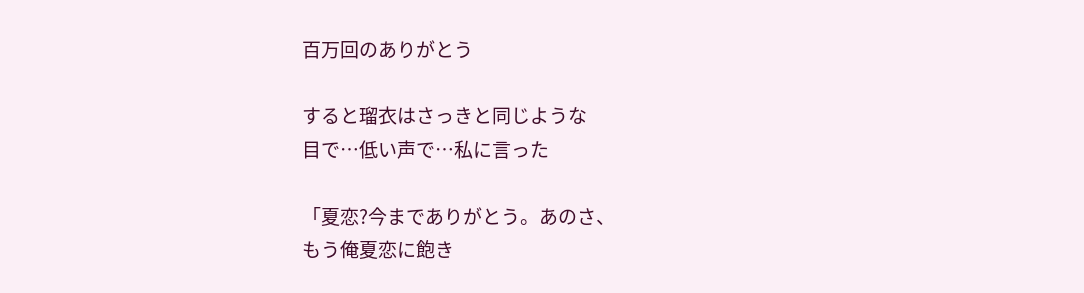百万回のありがとう

すると瑠衣はさっきと同じような
目で…低い声で…私に言った

「夏恋?今までありがとう。あのさ、
もう俺夏恋に飽き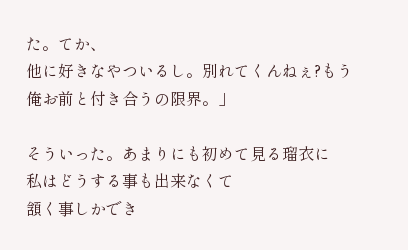た。てか、
他に好きなやついるし。別れてくんねぇ?もう俺お前と付き合うの限界。」

そういった。あまりにも初めて見る瑠衣に
私はどうする事も出来なくて
頷く事しかでき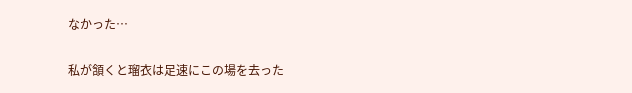なかった…

私が頷くと瑠衣は足速にこの場を去った